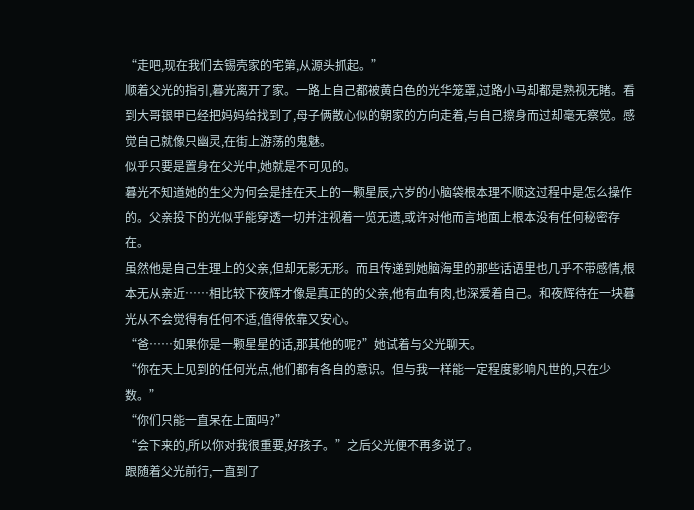“走吧,现在我们去锡壳家的宅第,从源头抓起。”
顺着父光的指引,暮光离开了家。一路上自己都被黄白色的光华笼罩,过路小马却都是熟视无睹。看到大哥银甲已经把妈妈给找到了,母子俩散心似的朝家的方向走着,与自己擦身而过却毫无察觉。感觉自己就像只幽灵,在街上游荡的鬼魅。
似乎只要是置身在父光中,她就是不可见的。
暮光不知道她的生父为何会是挂在天上的一颗星辰,六岁的小脑袋根本理不顺这过程中是怎么操作的。父亲投下的光似乎能穿透一切并注视着一览无遗,或许对他而言地面上根本没有任何秘密存在。
虽然他是自己生理上的父亲,但却无影无形。而且传递到她脑海里的那些话语里也几乎不带感情,根本无从亲近……相比较下夜辉才像是真正的的父亲,他有血有肉,也深爱着自己。和夜辉待在一块暮光从不会觉得有任何不适,值得依靠又安心。
“爸……如果你是一颗星星的话,那其他的呢?”她试着与父光聊天。
“你在天上见到的任何光点,他们都有各自的意识。但与我一样能一定程度影响凡世的,只在少数。”
“你们只能一直呆在上面吗?”
“会下来的,所以你对我很重要,好孩子。”之后父光便不再多说了。
跟随着父光前行,一直到了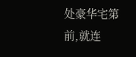处豪华宅第前,就连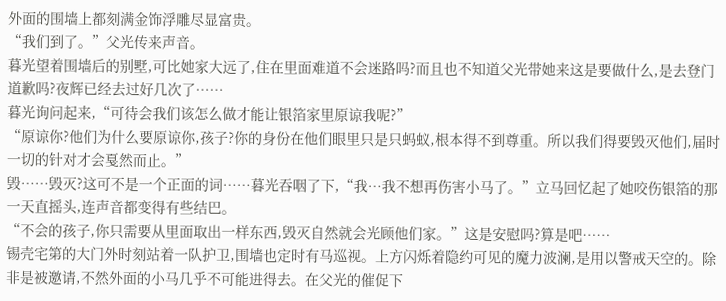外面的围墙上都刻满金饰浮雕尽显富贵。
“我们到了。”父光传来声音。
暮光望着围墙后的别墅,可比她家大远了,住在里面难道不会迷路吗?而且也不知道父光带她来这是要做什么,是去登门道歉吗?夜辉已经去过好几次了……
暮光询问起来,“可待会我们该怎么做才能让银箔家里原谅我呢?”
“原谅你?他们为什么要原谅你,孩子?你的身份在他们眼里只是只蚂蚁,根本得不到尊重。所以我们得要毁灭他们,届时一切的针对才会戛然而止。”
毁……毁灭?这可不是一个正面的词……暮光吞咽了下,“我…我不想再伤害小马了。”立马回忆起了她咬伤银箔的那一天直摇头,连声音都变得有些结巴。
“不会的孩子,你只需要从里面取出一样东西,毁灭自然就会光顾他们家。”这是安慰吗?算是吧……
锡壳宅第的大门外时刻站着一队护卫,围墙也定时有马巡视。上方闪烁着隐约可见的魔力波澜,是用以警戒天空的。除非是被邀请,不然外面的小马几乎不可能进得去。在父光的催促下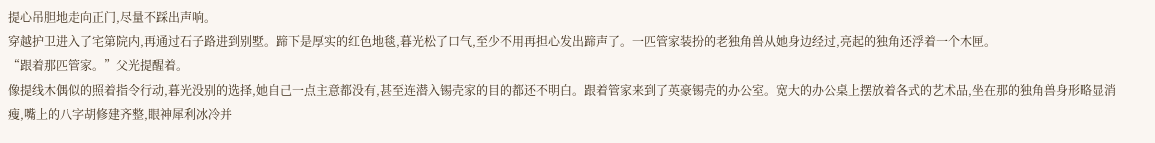提心吊胆地走向正门,尽量不踩出声响。
穿越护卫进入了宅第院内,再通过石子路进到别墅。蹄下是厚实的红色地毯,暮光松了口气,至少不用再担心发出蹄声了。一匹管家装扮的老独角兽从她身边经过,亮起的独角还浮着一个木匣。
“跟着那匹管家。”父光提醒着。
像提线木偶似的照着指令行动,暮光没别的选择,她自己一点主意都没有,甚至连潜入锡壳家的目的都还不明白。跟着管家来到了英豪锡壳的办公室。宽大的办公桌上摆放着各式的艺术品,坐在那的独角兽身形略显消瘦,嘴上的八字胡修建齐整,眼神犀利冰冷并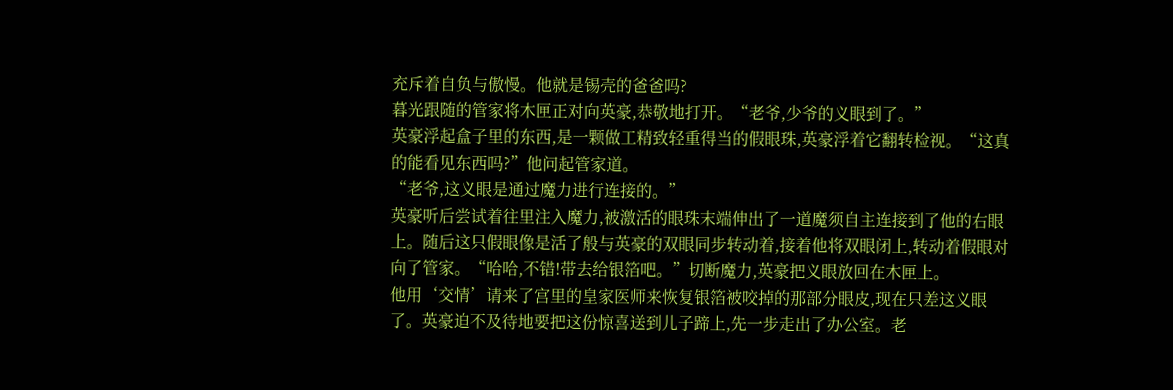充斥着自负与傲慢。他就是锡壳的爸爸吗?
暮光跟随的管家将木匣正对向英豪,恭敬地打开。“老爷,少爷的义眼到了。”
英豪浮起盒子里的东西,是一颗做工精致轻重得当的假眼珠,英豪浮着它翻转检视。“这真的能看见东西吗?”他问起管家道。
“老爷,这义眼是通过魔力进行连接的。”
英豪听后尝试着往里注入魔力,被激活的眼珠末端伸出了一道魔须自主连接到了他的右眼上。随后这只假眼像是活了般与英豪的双眼同步转动着,接着他将双眼闭上,转动着假眼对向了管家。“哈哈,不错!带去给银箔吧。”切断魔力,英豪把义眼放回在木匣上。
他用‘交情’请来了宫里的皇家医师来恢复银箔被咬掉的那部分眼皮,现在只差这义眼了。英豪迫不及待地要把这份惊喜送到儿子蹄上,先一步走出了办公室。老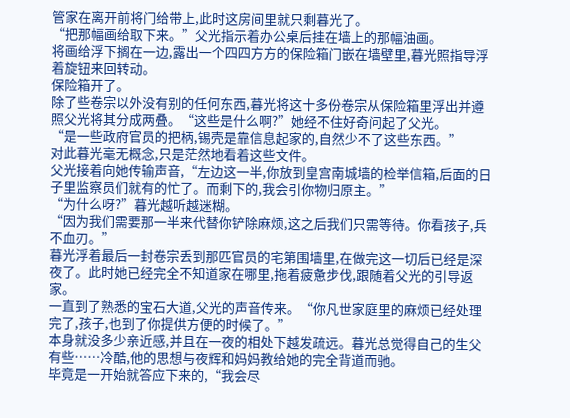管家在离开前将门给带上,此时这房间里就只剩暮光了。
“把那幅画给取下来。”父光指示着办公桌后挂在墙上的那幅油画。
将画给浮下搁在一边,露出一个四四方方的保险箱门嵌在墙壁里,暮光照指导浮着旋钮来回转动。
保险箱开了。
除了些卷宗以外没有别的任何东西,暮光将这十多份卷宗从保险箱里浮出并遵照父光将其分成两叠。“这些是什么啊?”她经不住好奇问起了父光。
“是一些政府官员的把柄,锡壳是靠信息起家的,自然少不了这些东西。”
对此暮光毫无概念,只是茫然地看着这些文件。
父光接着向她传输声音,“左边这一半,你放到皇宫南城墙的检举信箱,后面的日子里监察员们就有的忙了。而剩下的,我会引你物归原主。”
“为什么呀?”暮光越听越迷糊。
“因为我们需要那一半来代替你铲除麻烦,这之后我们只需等待。你看孩子,兵不血刃。”
暮光浮着最后一封卷宗丢到那匹官员的宅第围墙里,在做完这一切后已经是深夜了。此时她已经完全不知道家在哪里,拖着疲惫步伐,跟随着父光的引导返家。
一直到了熟悉的宝石大道,父光的声音传来。“你凡世家庭里的麻烦已经处理完了,孩子,也到了你提供方便的时候了。”
本身就没多少亲近感,并且在一夜的相处下越发疏远。暮光总觉得自己的生父有些……冷酷,他的思想与夜辉和妈妈教给她的完全背道而驰。
毕竟是一开始就答应下来的,“我会尽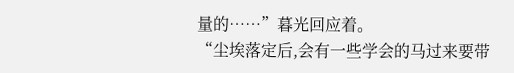量的……”暮光回应着。
“尘埃落定后,会有一些学会的马过来要带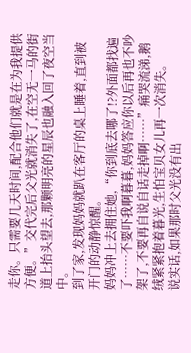走你。只需要几天时间,配合他们就是在为我提供方便。”交代完后父光就消失了,在空无一马的街道上抬头望去,那颗明亮的星辰也融入回了夜空当中。
到了家,发现妈妈就趴在客厅的桌上睡着,直到被开门的动静惊醒。
妈妈冲上去拥住她,“你到底去哪了!?外面都找遍了……不要吓我啊暮暮,妈妈答应你以后再也不吵架了,不要再自说自话走掉啊……”痛哭流涕,鹅绒紧紧抱着暮光,生怕宝贝女儿再一次消失。
说实话,如果那时父光没有出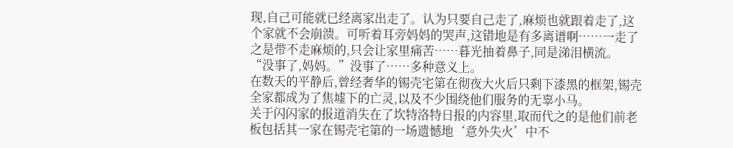现,自己可能就已经离家出走了。认为只要自己走了,麻烦也就跟着走了,这个家就不会崩溃。可听着耳旁妈妈的哭声,这错地是有多离谱啊……一走了之是带不走麻烦的,只会让家里痛苦……暮光抽着鼻子,同是涕泪横流。
“没事了,妈妈。”没事了……多种意义上。
在数天的平静后,曾经奢华的锡壳宅第在彻夜大火后只剩下漆黑的框架,锡壳全家都成为了焦墟下的亡灵,以及不少围绕他们服务的无辜小马。
关于闪闪家的报道消失在了坎特洛特日报的内容里,取而代之的是他们前老板包括其一家在锡壳宅第的一场遗憾地‘意外失火’中不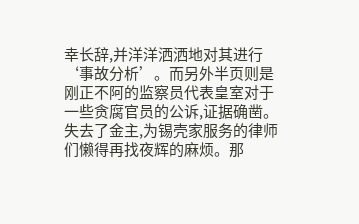幸长辞,并洋洋洒洒地对其进行‘事故分析’。而另外半页则是刚正不阿的监察员代表皇室对于一些贪腐官员的公诉,证据确凿。
失去了金主,为锡壳家服务的律师们懒得再找夜辉的麻烦。那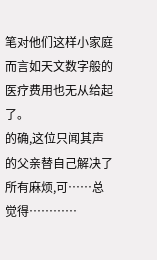笔对他们这样小家庭而言如天文数字般的医疗费用也无从给起了。
的确,这位只闻其声的父亲替自己解决了所有麻烦,可……总觉得…………